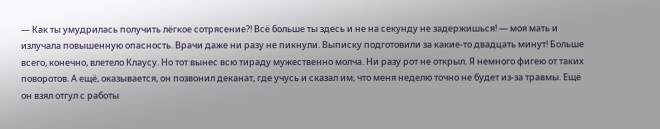— Как ты умудрилась получить лёгкое сотрясение?! Всё больше ты здесь и не на секунду не задержишься! — моя мать и излучала повышенную опасность. Врачи даже ни разу не пикнули. Выписку подготовили за какие-то двадцать минут! Больше всего, конечно, влетело Клаусу. Но тот вынес всю тираду мужественно молча. Ни разу рот не открыл. Я немного фигею от таких поворотов. А ещё, оказывается, он позвонил деканат, где учусь и сказал им, что меня неделю точно не будет из-за травмы. Ещё он взял отгул с работы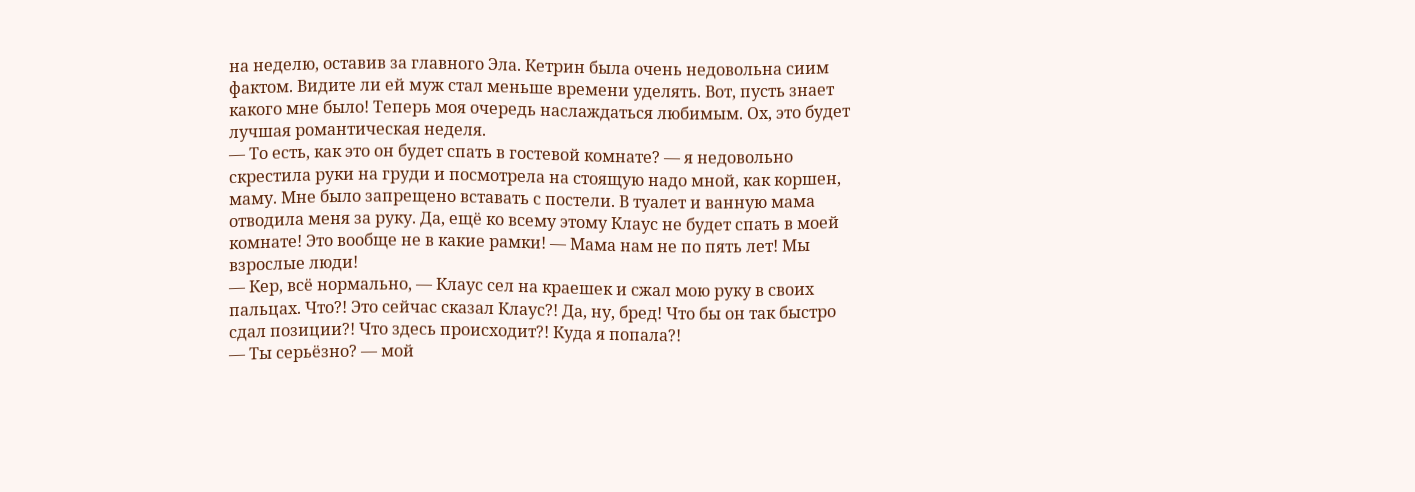на неделю, оставив за главного Эла. Кетрин была очень недовольна сиим фактом. Видите ли ей муж стал меньше времени уделять. Вот, пусть знает какого мне было! Теперь моя очередь наслаждаться любимым. Ох, это будет лучшая романтическая неделя.
— То есть, как это он будет спать в гостевой комнате? — я недовольно скрестила руки на груди и посмотрела на стоящую надо мной, как коршен, маму. Мне было запрещено вставать с постели. В туалет и ванную мама отводила меня за руку. Да, ещё ко всему этому Клаус не будет спать в моей комнате! Это вообще не в какие рамки! — Мама нам не по пять лет! Мы взрослые люди!
— Кер, всё нормально, — Клаус сел на краешек и сжал мою руку в своих пальцах. Что?! Это сейчас сказал Клаус?! Да, ну, бред! Что бы он так быстро сдал позиции?! Что здесь происходит?! Куда я попала?!
— Ты серьёзно? — мой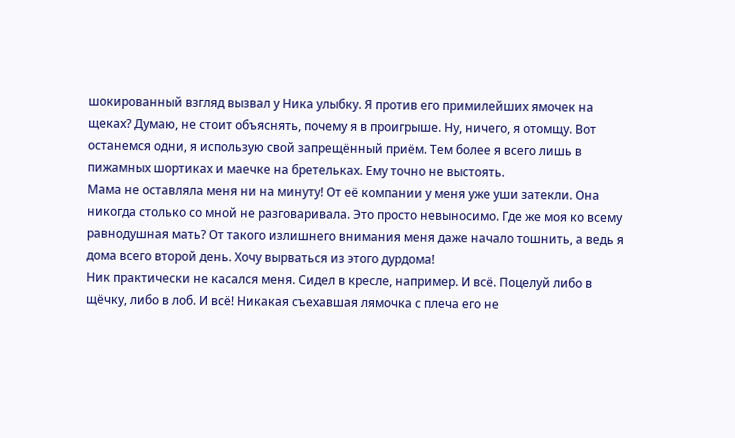шокированный взгляд вызвал у Ника улыбку. Я против его примилейших ямочек на щеках? Думаю, не стоит объяснять, почему я в проигрыше. Ну, ничего, я отомщу. Вот останемся одни, я использую свой запрещённый приём. Тем более я всего лишь в пижамных шортиках и маечке на бретельках. Ему точно не выстоять.
Мама не оставляла меня ни на минуту! От её компании у меня уже уши затекли. Она никогда столько со мной не разговаривала. Это просто невыносимо. Где же моя ко всему равнодушная мать? От такого излишнего внимания меня даже начало тошнить, а ведь я дома всего второй день. Хочу вырваться из этого дурдома!
Ник практически не касался меня. Сидел в кресле, например. И всё. Поцелуй либо в щёчку, либо в лоб. И всё! Никакая съехавшая лямочка с плеча его не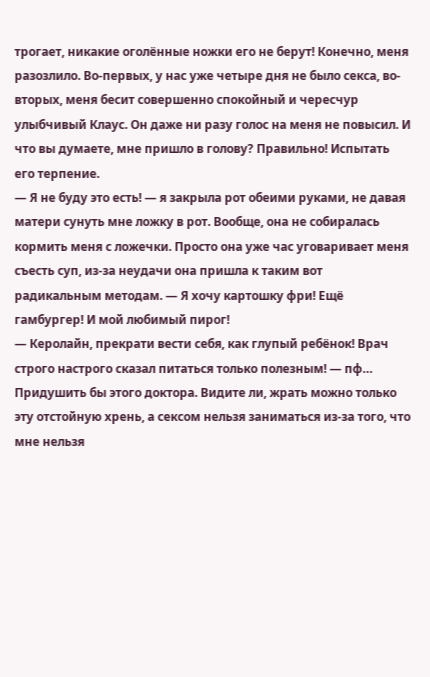трогает, никакие оголённые ножки его не берут! Конечно, меня разозлило. Во-первых, у нас уже четыре дня не было секса, во-вторых, меня бесит совершенно спокойный и чересчур улыбчивый Клаус. Он даже ни разу голос на меня не повысил. И что вы думаете, мне пришло в голову? Правильно! Испытать его терпение.
— Я не буду это есть! — я закрыла рот обеими руками, не давая матери сунуть мне ложку в рот. Вообще, она не собиралась кормить меня с ложечки. Просто она уже час уговаривает меня съесть суп, из-за неудачи она пришла к таким вот радикальным методам. — Я хочу картошку фри! Ещё гамбургер! И мой любимый пирог!
— Керолайн, прекрати вести себя, как глупый ребёнок! Врач строго настрого сказал питаться только полезным! — пф… Придушить бы этого доктора. Видите ли, жрать можно только эту отстойную хрень, а сексом нельзя заниматься из-за того, что мне нельзя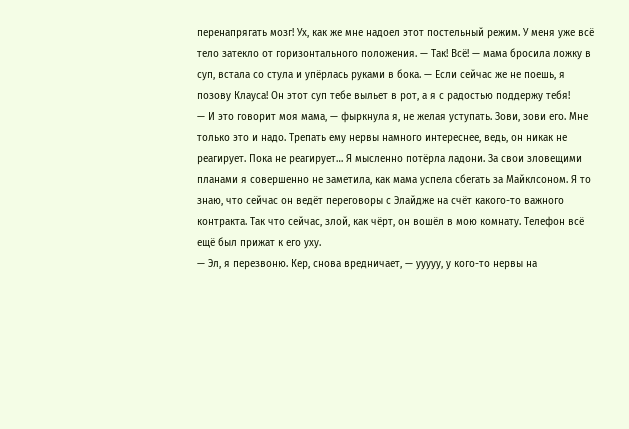перенапрягать мозг! Ух, как же мне надоел этот постельный режим. У меня уже всё тело затекло от горизонтального положения. — Так! Всё! — мама бросила ложку в суп, встала со стула и упёрлась руками в бока. — Если сейчас же не поешь, я позову Клауса! Он этот суп тебе выльет в рот, а я с радостью поддержу тебя!
— И это говорит моя мама, — фыркнула я, не желая уступать. Зови, зови его. Мне только это и надо. Трепать ему нервы намного интереснее, ведь, он никак не реагирует. Пока не реагирует… Я мысленно потёрла ладони. За свои зловещими планами я совершенно не заметила, как мама успела сбегать за Майклсоном. Я то знаю, что сейчас он ведёт переговоры с Элайдже на счёт какого-то важного контракта. Так что сейчас, злой, как чёрт, он вошёл в мою комнату. Телефон всё ещё был прижат к его уху.
— Эл, я перезвоню. Кер, снова вредничает, — ууууу, у кого-то нервы на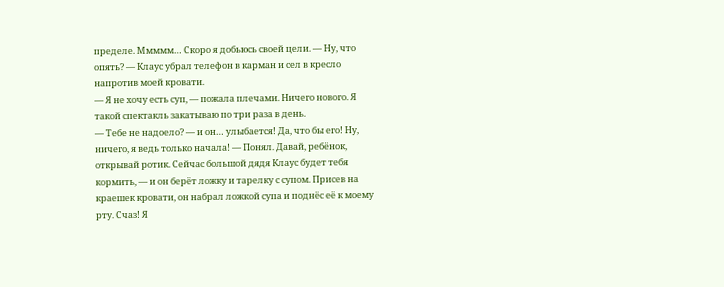пределе. Ммммм… Скоро я добьюсь своей цели. — Ну, что опять? — Клаус убрал телефон в карман и сел в кресло напротив моей кровати.
— Я не хочу есть суп, — пожала плечами. Ничего нового. Я такой спектакль закатываю по три раза в день.
— Тебе не надоело? — и он… улыбается! Да, что бы его! Ну, ничего, я ведь только начала! — Понял. Давай, ребёнок, открывай ротик. Сейчас большой дядя Клаус будет тебя кормить, — и он берёт ложку и тарелку с супом. Присев на краешек кровати, он набрал ложкой супа и поднёс её к моему рту. Счаз! Я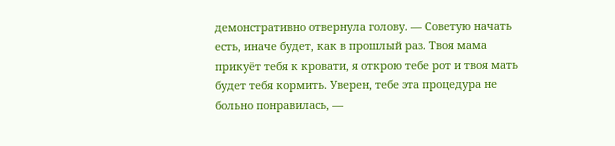демонстративно отвернула голову. — Советую начать есть, иначе будет, как в прошлый раз. Твоя мама прикуёт тебя к кровати, я открою тебе рот и твоя мать будет тебя кормить. Уверен, тебе эта процедура не больно понравилась, —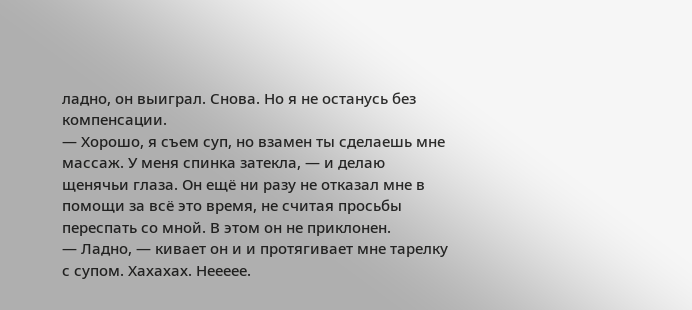ладно, он выиграл. Снова. Но я не останусь без компенсации.
— Хорошо, я съем суп, но взамен ты сделаешь мне массаж. У меня спинка затекла, — и делаю щенячьи глаза. Он ещё ни разу не отказал мне в помощи за всё это время, не считая просьбы переспать со мной. В этом он не приклонен.
— Ладно, — кивает он и и протягивает мне тарелку с супом. Хахахах. Неееее.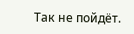Так не пойдёт.